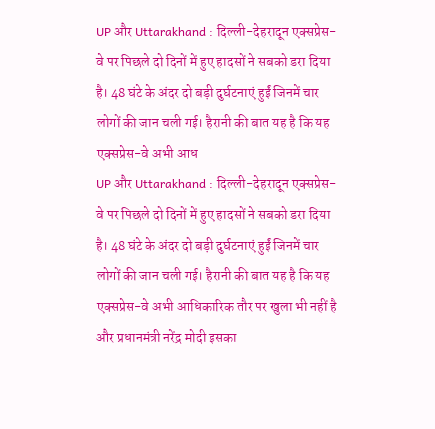UP और Uttarakhand : दिल्ली-देहरादून एक्सप्रेस-वे पर पिछले दो दिनों में हुए हादसों ने सबको डरा दिया है। 48 घंटे के अंदर दो बड़ी दुर्घटनाएं हुईं जिनमें चार लोगों की जान चली गई। हैरानी की बात यह है कि यह एक्सप्रेस-वे अभी आध
UP और Uttarakhand : दिल्ली-देहरादून एक्सप्रेस-वे पर पिछले दो दिनों में हुए हादसों ने सबको डरा दिया है। 48 घंटे के अंदर दो बड़ी दुर्घटनाएं हुईं जिनमें चार लोगों की जान चली गई। हैरानी की बात यह है कि यह एक्सप्रेस-वे अभी आधिकारिक तौर पर खुला भी नहीं है और प्रधानमंत्री नरेंद्र मोदी इसका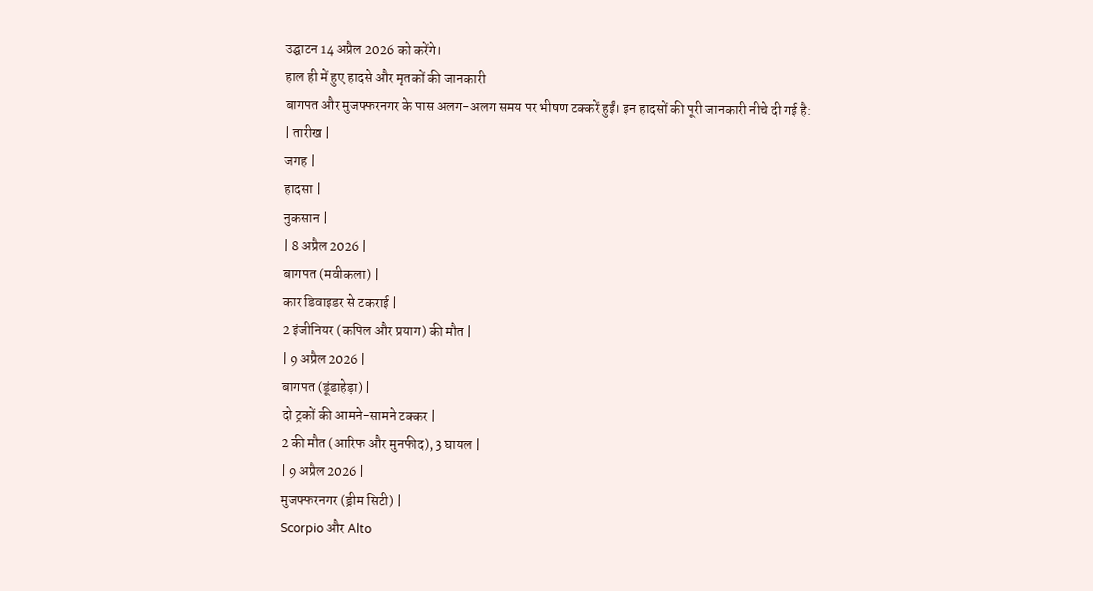उद्घाटन 14 अप्रैल 2026 को करेंगे।
हाल ही में हुए हादसे और मृतकों की जानकारी
बागपत और मुजफ्फरनगर के पास अलग-अलग समय पर भीषण टक्करें हुईं। इन हादसों की पूरी जानकारी नीचे दी गई है:
| तारीख |
जगह |
हादसा |
नुकसान |
| 8 अप्रैल 2026 |
बागपत (मवीकला) |
कार डिवाइडर से टकराई |
2 इंजीनियर (कपिल और प्रयाग) की मौत |
| 9 अप्रैल 2026 |
बागपत (डूंडाहेड़ा) |
दो ट्रकों की आमने-सामने टक्कर |
2 की मौत (आरिफ और मुनफीद), 3 घायल |
| 9 अप्रैल 2026 |
मुजफ्फरनगर (ड्रीम सिटी) |
Scorpio और Alto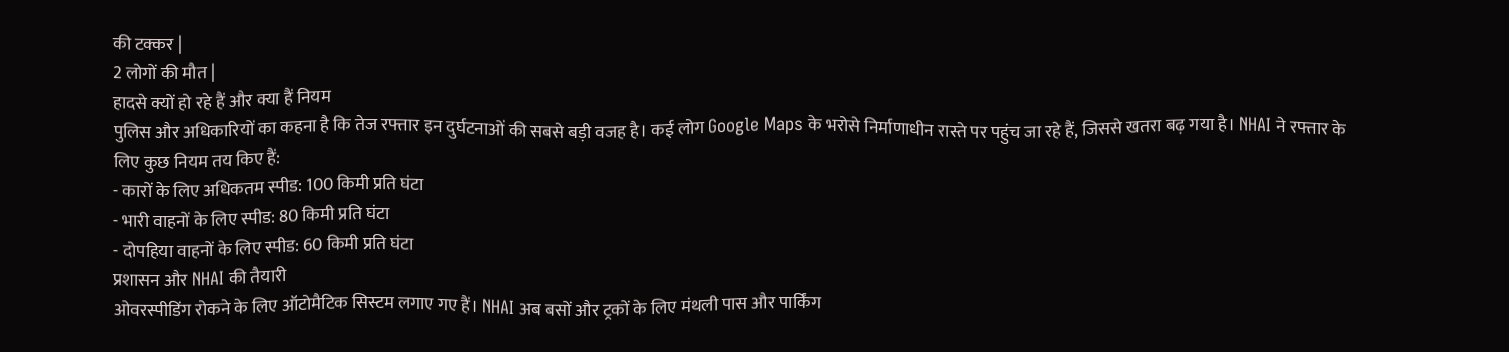की टक्कर |
2 लोगों की मौत |
हादसे क्यों हो रहे हैं और क्या हैं नियम
पुलिस और अधिकारियों का कहना है कि तेज रफ्तार इन दुर्घटनाओं की सबसे बड़ी वजह है। कई लोग Google Maps के भरोसे निर्माणाधीन रास्ते पर पहुंच जा रहे हैं, जिससे खतरा बढ़ गया है। NHAI ने रफ्तार के लिए कुछ नियम तय किए हैं:
- कारों के लिए अधिकतम स्पीड: 100 किमी प्रति घंटा
- भारी वाहनों के लिए स्पीड: 80 किमी प्रति घंटा
- दोपहिया वाहनों के लिए स्पीड: 60 किमी प्रति घंटा
प्रशासन और NHAI की तैयारी
ओवरस्पीडिंग रोकने के लिए ऑटोमैटिक सिस्टम लगाए गए हैं। NHAI अब बसों और ट्रकों के लिए मंथली पास और पार्किंग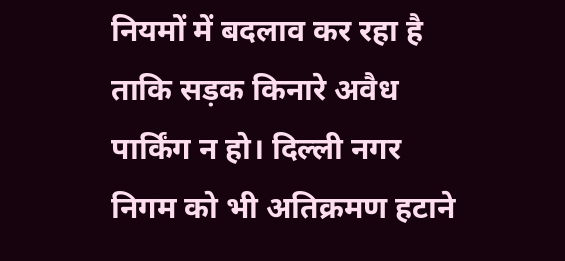नियमों में बदलाव कर रहा है ताकि सड़क किनारे अवैध पार्किंग न हो। दिल्ली नगर निगम को भी अतिक्रमण हटाने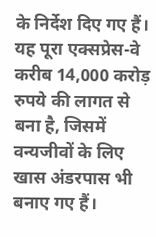के निर्देश दिए गए हैं। यह पूरा एक्सप्रेस-वे करीब 14,000 करोड़ रुपये की लागत से बना है, जिसमें वन्यजीवों के लिए खास अंडरपास भी बनाए गए हैं।